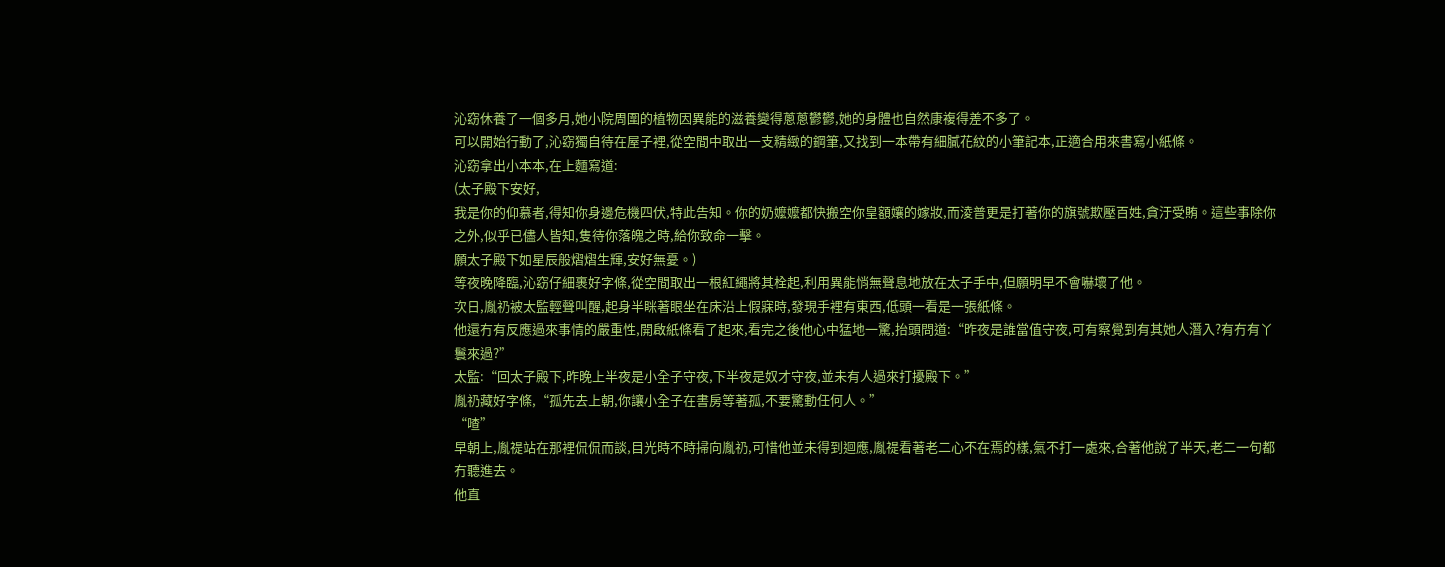沁窈休養了一個多月,她小院周圍的植物因異能的滋養變得蔥蔥鬱鬱,她的身體也自然康複得差不多了。
可以開始行動了,沁窈獨自待在屋子裡,從空間中取出一支精緻的鋼筆,又找到一本帶有細膩花紋的小筆記本,正適合用來書寫小紙條。
沁窈拿出小本本,在上麵寫道:
(太子殿下安好,
我是你的仰慕者,得知你身邊危機四伏,特此告知。你的奶嬤嬤都快搬空你皇額孃的嫁妝,而淩普更是打著你的旗號欺壓百姓,貪汙受賄。這些事除你之外,似乎已儘人皆知,隻待你落魄之時,給你致命一擊。
願太子殿下如星辰般熠熠生輝,安好無憂。)
等夜晚降臨,沁窈仔細裹好字條,從空間取出一根紅繩將其栓起,利用異能悄無聲息地放在太子手中,但願明早不會嚇壞了他。
次日,胤礽被太監輕聲叫醒,起身半眯著眼坐在床沿上假寐時,發現手裡有東西,低頭一看是一張紙條。
他還冇有反應過來事情的嚴重性,開啟紙條看了起來,看完之後他心中猛地一驚,抬頭問道:“昨夜是誰當值守夜,可有察覺到有其她人潛入?有冇有丫鬟來過?”
太監:“回太子殿下,昨晚上半夜是小全子守夜,下半夜是奴才守夜,並未有人過來打擾殿下。”
胤礽藏好字條,“孤先去上朝,你讓小全子在書房等著孤,不要驚動任何人。”
“喳”
早朝上,胤禔站在那裡侃侃而談,目光時不時掃向胤礽,可惜他並未得到迴應,胤禔看著老二心不在焉的樣,氣不打一處來,合著他說了半天,老二一句都冇聽進去。
他直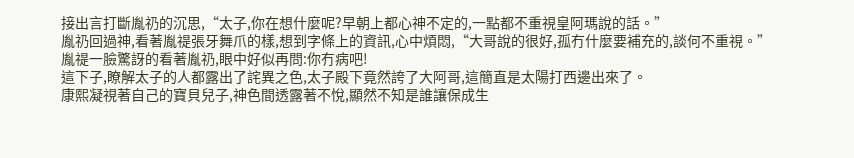接出言打斷胤礽的沉思,“太子,你在想什麼呢?早朝上都心神不定的,一點都不重視皇阿瑪說的話。”
胤礽回過神,看著胤禔張牙舞爪的樣,想到字條上的資訊,心中煩悶,“大哥說的很好,孤冇什麼要補充的,談何不重視。”
胤禔一臉驚訝的看著胤礽,眼中好似再問:你冇病吧!
這下子,瞭解太子的人都露出了詫異之色,太子殿下竟然誇了大阿哥,這簡直是太陽打西邊出來了。
康熙凝視著自己的寶貝兒子,神色間透露著不悅,顯然不知是誰讓保成生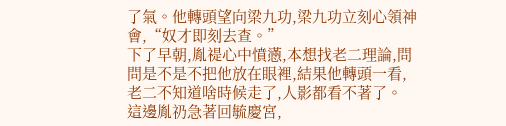了氣。他轉頭望向梁九功,梁九功立刻心領神會,“奴才即刻去查。”
下了早朝,胤禔心中憤懣,本想找老二理論,問問是不是不把他放在眼裡,結果他轉頭一看,老二不知道啥時候走了,人影都看不著了。
這邊胤礽急著回毓慶宮,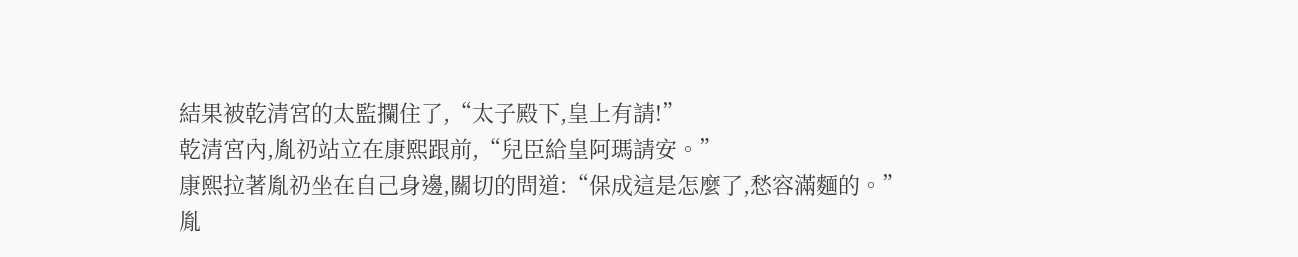結果被乾清宮的太監攔住了,“太子殿下,皇上有請!”
乾清宮內,胤礽站立在康熙跟前,“兒臣給皇阿瑪請安。”
康熙拉著胤礽坐在自己身邊,關切的問道:“保成這是怎麼了,愁容滿麵的。”
胤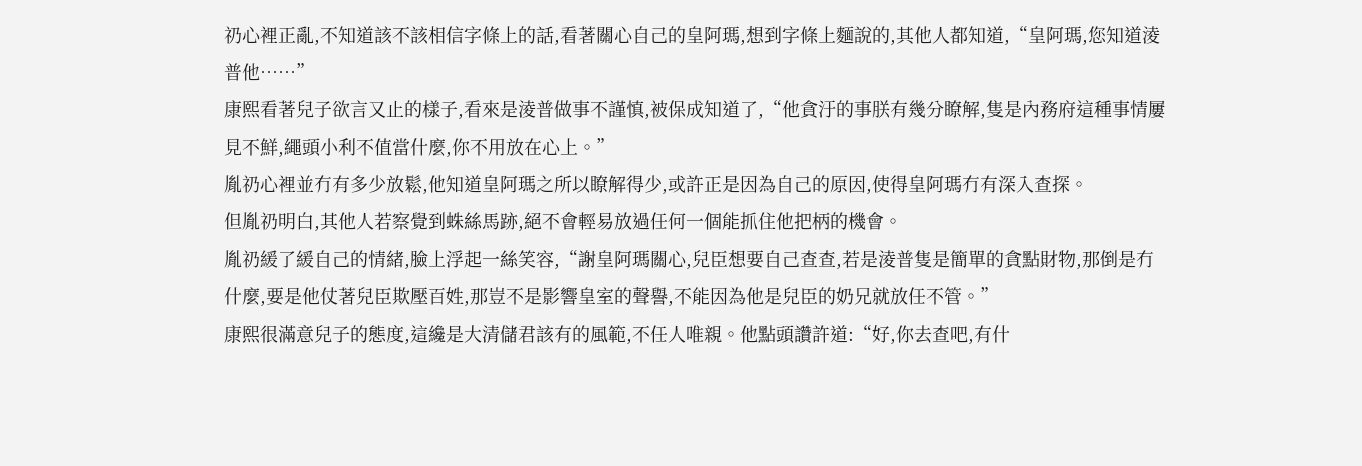礽心裡正亂,不知道該不該相信字條上的話,看著關心自己的皇阿瑪,想到字條上麵說的,其他人都知道,“皇阿瑪,您知道淩普他……”
康熙看著兒子欲言又止的樣子,看來是淩普做事不謹慎,被保成知道了,“他貪汙的事朕有幾分瞭解,隻是內務府這種事情屢見不鮮,繩頭小利不值當什麼,你不用放在心上。”
胤礽心裡並冇有多少放鬆,他知道皇阿瑪之所以瞭解得少,或許正是因為自己的原因,使得皇阿瑪冇有深入查探。
但胤礽明白,其他人若察覺到蛛絲馬跡,絕不會輕易放過任何一個能抓住他把柄的機會。
胤礽緩了緩自己的情緒,臉上浮起一絲笑容,“謝皇阿瑪關心,兒臣想要自己查查,若是淩普隻是簡單的貪點財物,那倒是冇什麼,要是他仗著兒臣欺壓百姓,那豈不是影響皇室的聲譽,不能因為他是兒臣的奶兄就放任不管。”
康熙很滿意兒子的態度,這纔是大清儲君該有的風範,不任人唯親。他點頭讚許道:“好,你去查吧,有什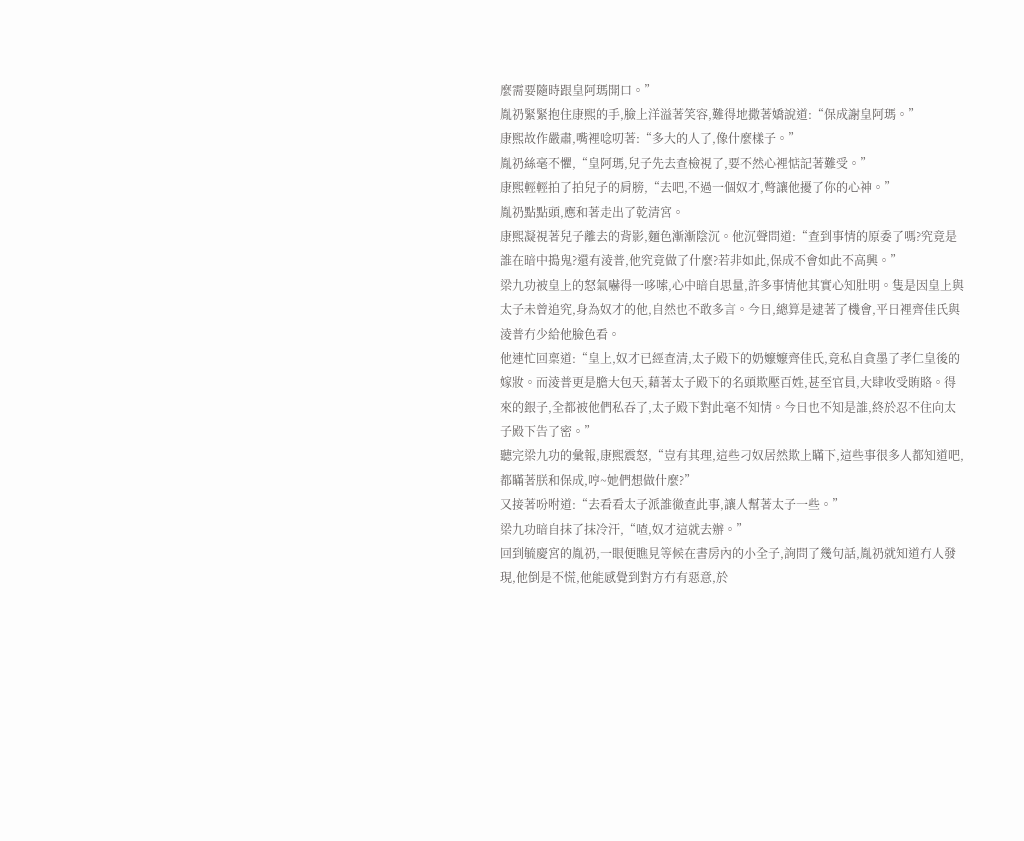麼需要隨時跟皇阿瑪開口。”
胤礽緊緊抱住康熙的手,臉上洋溢著笑容,難得地撒著嬌說道:“保成謝皇阿瑪。”
康熙故作嚴肅,嘴裡唸叨著:“多大的人了,像什麼樣子。”
胤礽絲毫不懼,“皇阿瑪,兒子先去查檢視了,要不然心裡惦記著難受。”
康熙輕輕拍了拍兒子的肩膀,“去吧,不過一個奴才,彆讓他擾了你的心神。”
胤礽點點頭,應和著走出了乾清宮。
康熙凝視著兒子離去的背影,麵色漸漸陰沉。他沉聲問道:“查到事情的原委了嗎?究竟是誰在暗中搗鬼?還有淩普,他究竟做了什麼?若非如此,保成不會如此不高興。”
梁九功被皇上的怒氣嚇得一哆嗦,心中暗自思量,許多事情他其實心知肚明。隻是因皇上與太子未曾追究,身為奴才的他,自然也不敢多言。今日,總算是逮著了機會,平日裡齊佳氏與淩普冇少給他臉色看。
他連忙回稟道:“皇上,奴才已經查清,太子殿下的奶嬤嬤齊佳氏,竟私自貪墨了孝仁皇後的嫁妝。而淩普更是膽大包天,藉著太子殿下的名頭欺壓百姓,甚至官員,大肆收受賄賂。得來的銀子,全都被他們私吞了,太子殿下對此毫不知情。今日也不知是誰,終於忍不住向太子殿下告了密。”
聽完梁九功的彙報,康熙震怒,“豈有其理,這些刁奴居然欺上瞞下,這些事很多人都知道吧,都瞞著朕和保成,哼~她們想做什麼?”
又接著吩咐道:“去看看太子派誰徹查此事,讓人幫著太子一些。”
梁九功暗自抹了抹冷汗,“喳,奴才這就去辦。”
回到毓慶宮的胤礽,一眼便瞧見等候在書房內的小全子,詢問了幾句話,胤礽就知道冇人發現,他倒是不慌,他能感覺到對方冇有惡意,於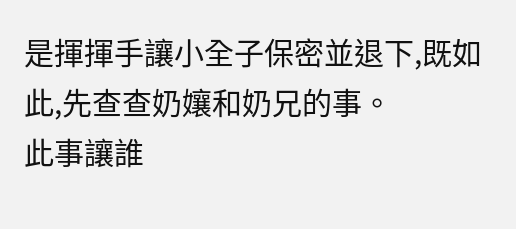是揮揮手讓小全子保密並退下,既如此,先查查奶孃和奶兄的事。
此事讓誰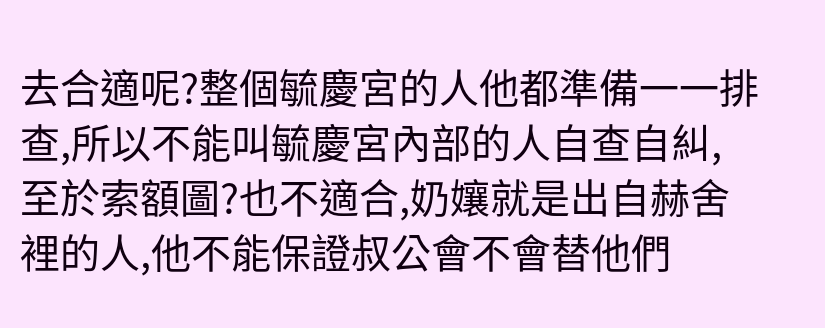去合適呢?整個毓慶宮的人他都準備一一排查,所以不能叫毓慶宮內部的人自查自糾,至於索額圖?也不適合,奶孃就是出自赫舍裡的人,他不能保證叔公會不會替他們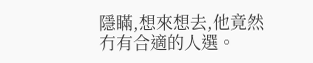隱瞞,想來想去,他竟然冇有合適的人選。